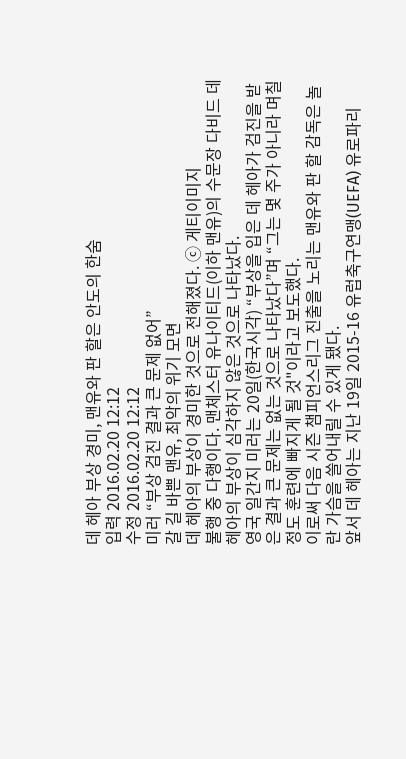데 헤아 부상 경미, 맨유와 판 할은 안도의 한숨
입력 2016.02.20 12:12
수정 2016.02.20 12:12
미러 “부상 검진 결과 큰 문제 없어”
갈 길 바쁜 맨유, 최악의 위기 모면
데 헤아의 부상이 경미한 것으로 전해졌다. ⓒ 게티이미지
불행 중 다행이다. 맨체스터 유나이티드(이하 맨유)의 수문장 다비드 데 헤아의 부상이 심각하지 않은 것으로 나타났다.
영국 일간지 미러는 20일(한국시각) “부상을 입은 데 헤아가 검진을 받은 결과 큰 문제는 없는 것으로 나타났다”며 “그는 몇 주가 아니라 며칠정도 훈련에 빠지게 될 것"이라고 보도했다.
이로써 다음 시즌 챔피언스리그 진출을 노리는 맨유와 판 할 감독은 놀란 가슴을 쓸어내릴 수 있게 됐다.
앞서 데 헤아는 지난 19일 2015-16 유럽축구연맹(UEFA) 유로파리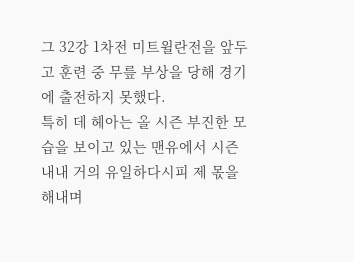그 32강 1차전 미트윌란전을 앞두고 훈련 중 무릎 부상을 당해 경기에 출전하지 못했다.
특히 데 헤아는 올 시즌 부진한 모습을 보이고 있는 맨유에서 시즌 내내 거의 유일하다시피 제 몫을 해내며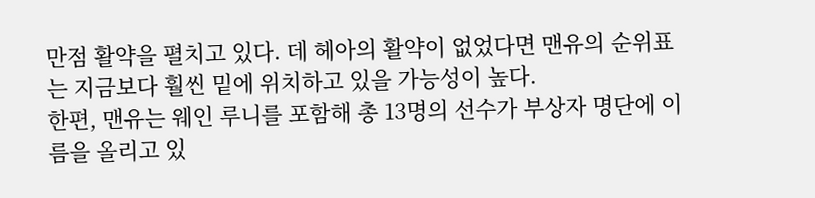만점 활약을 펼치고 있다. 데 헤아의 활약이 없었다면 맨유의 순위표는 지금보다 훨씬 밑에 위치하고 있을 가능성이 높다.
한편, 맨유는 웨인 루니를 포함해 총 13명의 선수가 부상자 명단에 이름을 올리고 있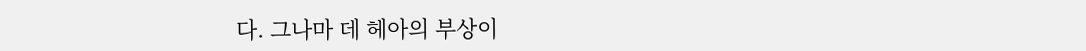다. 그나마 데 헤아의 부상이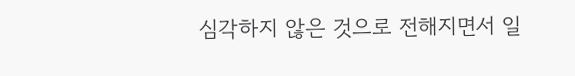심각하지 않은 것으로 전해지면서 일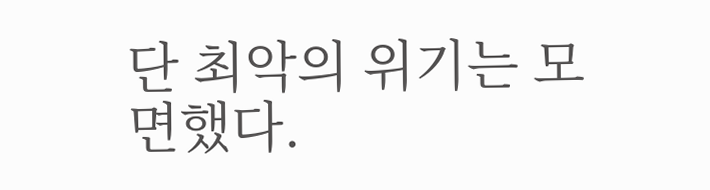단 최악의 위기는 모면했다.